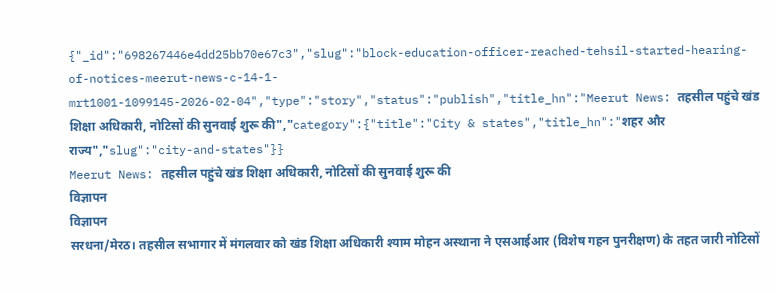{"_id":"698267446e4dd25bb70e67c3","slug":"block-education-officer-reached-tehsil-started-hearing-of-notices-meerut-news-c-14-1-mrt1001-1099145-2026-02-04","type":"story","status":"publish","title_hn":"Meerut News: तहसील पहुंचे खंड शिक्षा अधिकारी, नोटिसों की सुनवाई शुरू की","category":{"title":"City & states","title_hn":"शहर और राज्य","slug":"city-and-states"}}
Meerut News: तहसील पहुंचे खंड शिक्षा अधिकारी, नोटिसों की सुनवाई शुरू की
विज्ञापन
विज्ञापन
सरधना/मेरठ। तहसील सभागार में मंगलवार को खंड शिक्षा अधिकारी श्याम मोहन अस्थाना ने एसआईआर (विशेष गहन पुनरीक्षण) के तहत जारी नोटिसों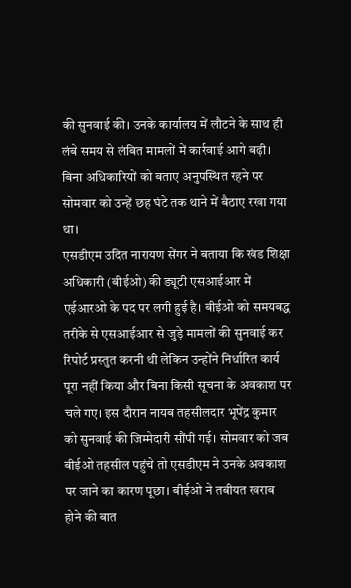की सुनवाई की। उनके कार्यालय में लौटने के साथ ही लंबे समय से लंबित मामलों में कार्रवाई आगे बढ़ी। बिना अधिकारियों को बताए अनुपस्थित रहने पर सोमवार को उन्हें छह घंटे तक थाने में बैठाए रखा गया था।
एसडीएम उदित नारायण सेंगर ने बताया कि खंड शिक्षा अधिकारी (बीईओ) की ड्यूटी एसआईआर में एईआरओ के पद पर लगी हुई है। बीईओ को समयबद्ध तरीके से एसआईआर से जुड़े मामलों की सुनवाई कर रिपोर्ट प्रस्तुत करनी थी लेकिन उन्होंने निर्धारित कार्य पूरा नहीं किया और बिना किसी सूचना के अवकाश पर चले गए। इस दौरान नायब तहसीलदार भूपेंद्र कुमार को सुनवाई की जिम्मेदारी सौंपी गई। सोमवार को जब बीईओ तहसील पहुंचे तो एसडीएम ने उनके अवकाश पर जाने का कारण पूछा। बीईओ ने तबीयत खराब होने की बात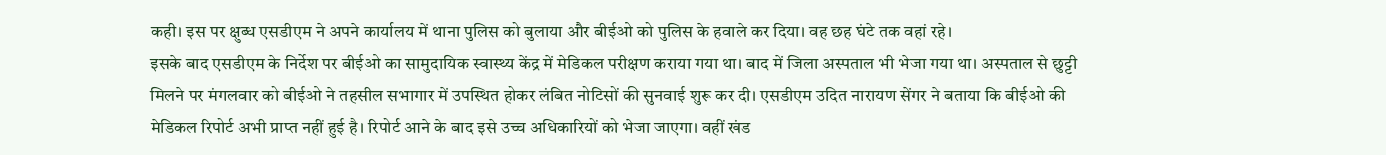कही। इस पर क्षुब्ध एसडीएम ने अपने कार्यालय में थाना पुलिस को बुलाया और बीईओ को पुलिस के हवाले कर दिया। वह छह घंटे तक वहां रहे।
इसके बाद एसडीएम के निर्देश पर बीईओ का सामुदायिक स्वास्थ्य केंद्र में मेडिकल परीक्षण कराया गया था। बाद में जिला अस्पताल भी भेजा गया था। अस्पताल से छुट्टी मिलने पर मंगलवार को बीईओ ने तहसील सभागार में उपस्थित होकर लंबित नोटिसों की सुनवाई शुरू कर दी। एसडीएम उदित नारायण सेंगर ने बताया कि बीईओ की मेडिकल रिपोर्ट अभी प्राप्त नहीं हुई है। रिपोर्ट आने के बाद इसे उच्च अधिकारियों को भेजा जाएगा। वहीं खंड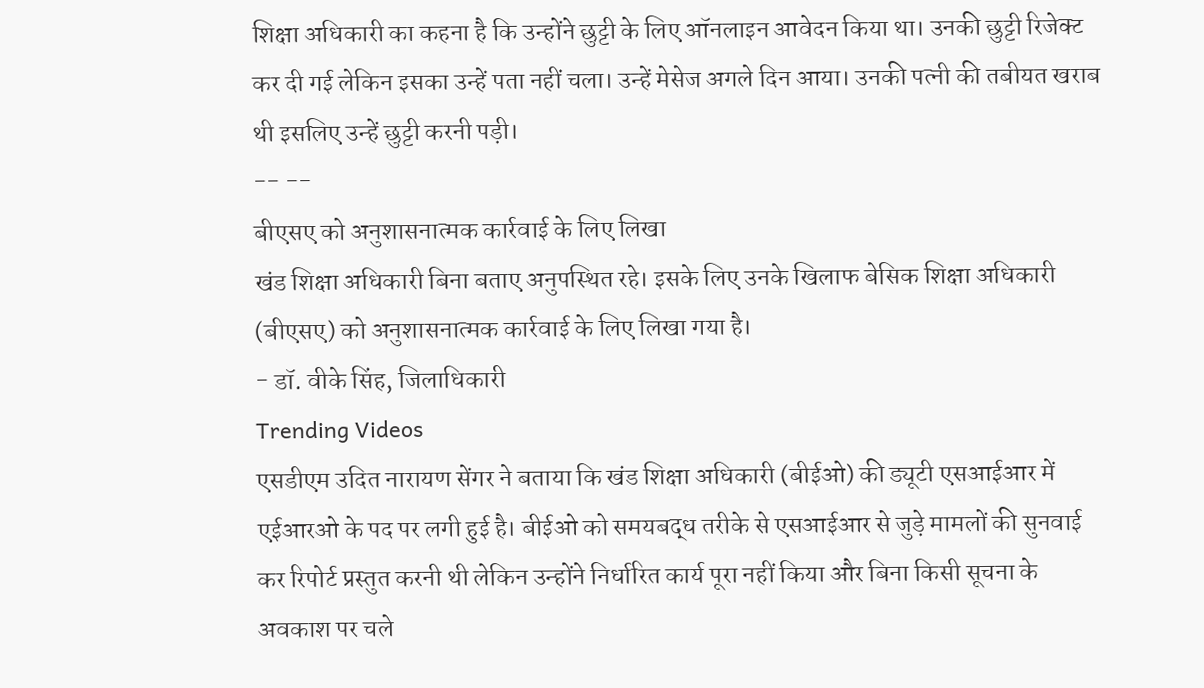शिक्षा अधिकारी का कहना है कि उन्होंने छुट्टी के लिए ऑनलाइन आवेदन किया था। उनकी छुट्टी रिजेक्ट कर दी गई लेकिन इसका उन्हें पता नहीं चला। उन्हें मेसेज अगले दिन आया। उनकी पत्नी की तबीयत खराब थी इसलिए उन्हें छुट्टी करनी पड़ी।
-- --
बीएसए को अनुशासनात्मक कार्रवाई के लिए लिखा
खंड शिक्षा अधिकारी बिना बताए अनुपस्थित रहे। इसके लिए उनके खिलाफ बेसिक शिक्षा अधिकारी (बीएसए) को अनुशासनात्मक कार्रवाई के लिए लिखा गया है।
- डॉ. वीके सिंह, जिलाधिकारी
Trending Videos
एसडीएम उदित नारायण सेंगर ने बताया कि खंड शिक्षा अधिकारी (बीईओ) की ड्यूटी एसआईआर में एईआरओ के पद पर लगी हुई है। बीईओ को समयबद्ध तरीके से एसआईआर से जुड़े मामलों की सुनवाई कर रिपोर्ट प्रस्तुत करनी थी लेकिन उन्होंने निर्धारित कार्य पूरा नहीं किया और बिना किसी सूचना के अवकाश पर चले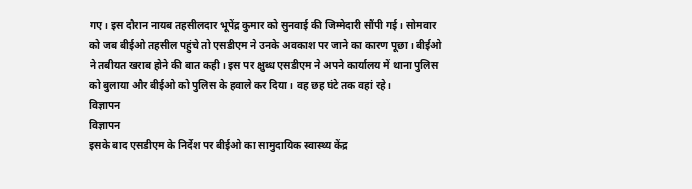गए। इस दौरान नायब तहसीलदार भूपेंद्र कुमार को सुनवाई की जिम्मेदारी सौंपी गई। सोमवार को जब बीईओ तहसील पहुंचे तो एसडीएम ने उनके अवकाश पर जाने का कारण पूछा। बीईओ ने तबीयत खराब होने की बात कही। इस पर क्षुब्ध एसडीएम ने अपने कार्यालय में थाना पुलिस को बुलाया और बीईओ को पुलिस के हवाले कर दिया। वह छह घंटे तक वहां रहे।
विज्ञापन
विज्ञापन
इसके बाद एसडीएम के निर्देश पर बीईओ का सामुदायिक स्वास्थ्य केंद्र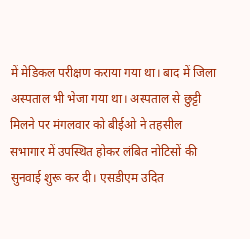में मेडिकल परीक्षण कराया गया था। बाद में जिला अस्पताल भी भेजा गया था। अस्पताल से छुट्टी मिलने पर मंगलवार को बीईओ ने तहसील सभागार में उपस्थित होकर लंबित नोटिसों की सुनवाई शुरू कर दी। एसडीएम उदित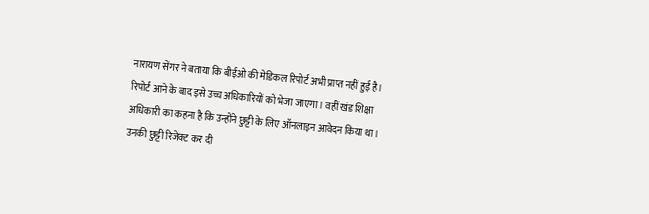नारायण सेंगर ने बताया कि बीईओ की मेडिकल रिपोर्ट अभी प्राप्त नहीं हुई है। रिपोर्ट आने के बाद इसे उच्च अधिकारियों को भेजा जाएगा। वहीं खंड शिक्षा अधिकारी का कहना है कि उन्होंने छुट्टी के लिए ऑनलाइन आवेदन किया था। उनकी छुट्टी रिजेक्ट कर दी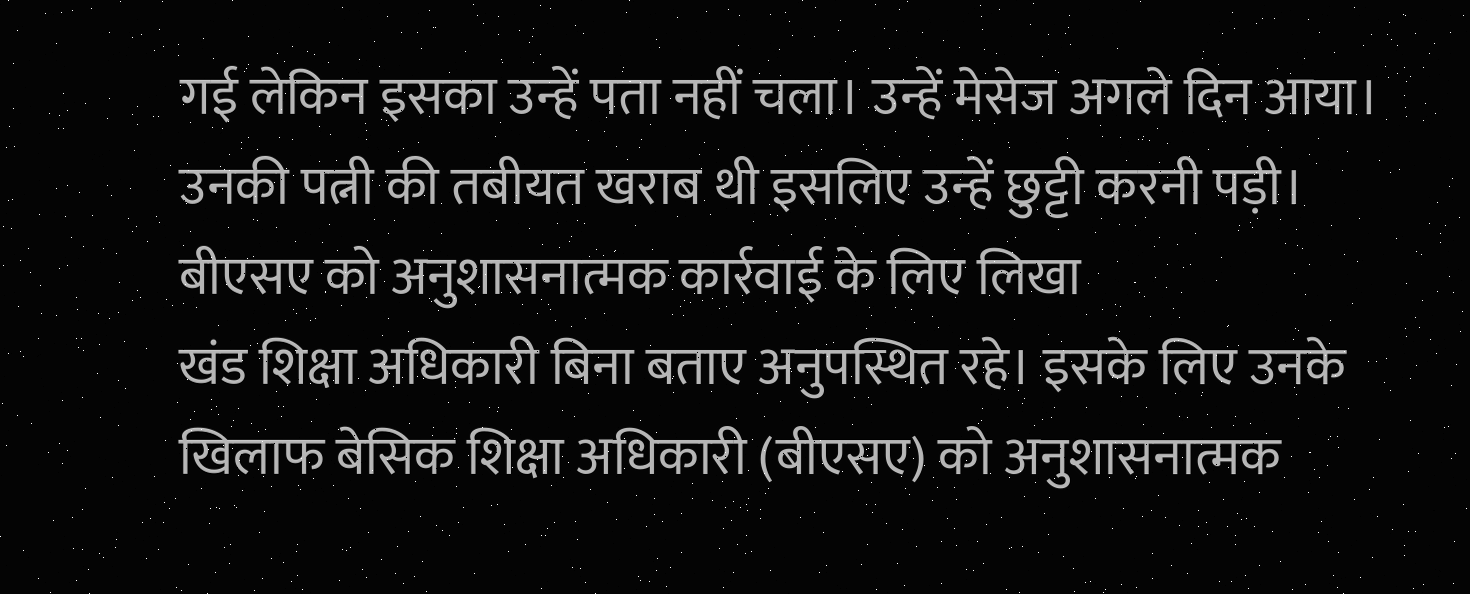गई लेकिन इसका उन्हें पता नहीं चला। उन्हें मेसेज अगले दिन आया। उनकी पत्नी की तबीयत खराब थी इसलिए उन्हें छुट्टी करनी पड़ी।
बीएसए को अनुशासनात्मक कार्रवाई के लिए लिखा
खंड शिक्षा अधिकारी बिना बताए अनुपस्थित रहे। इसके लिए उनके खिलाफ बेसिक शिक्षा अधिकारी (बीएसए) को अनुशासनात्मक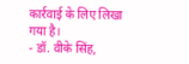कार्रवाई के लिए लिखा गया है।
- डॉ. वीके सिंह,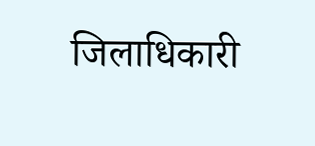जिलाधिकारी